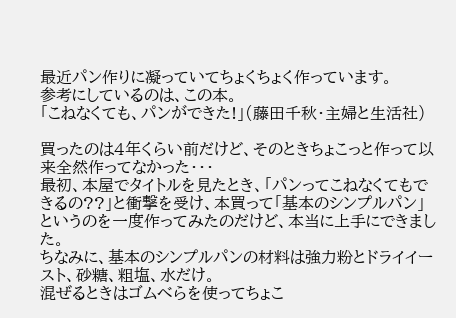最近パン作りに凝っていてちょくちょく作っています。
参考にしているのは、この本。
「こねなくても、パンができた!」(藤田千秋・主婦と生活社)

買ったのは4年くらい前だけど、そのときちょこっと作って以来全然作ってなかった・・・
最初、本屋でタイトルを見たとき、「パンってこねなくてもできるの??」と衝撃を受け、本買って「基本のシンプルパン」というのを一度作ってみたのだけど、本当に上手にできました。
ちなみに、基本のシンプルパンの材料は強力粉とドライイースト、砂糖、粗塩、水だけ。
混ぜるときはゴムべらを使ってちょこ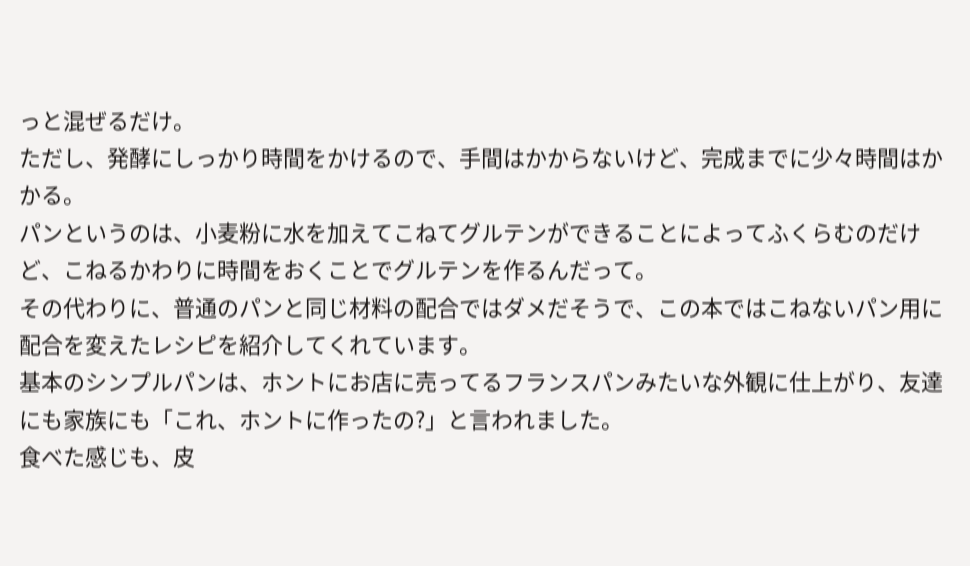っと混ぜるだけ。
ただし、発酵にしっかり時間をかけるので、手間はかからないけど、完成までに少々時間はかかる。
パンというのは、小麦粉に水を加えてこねてグルテンができることによってふくらむのだけど、こねるかわりに時間をおくことでグルテンを作るんだって。
その代わりに、普通のパンと同じ材料の配合ではダメだそうで、この本ではこねないパン用に配合を変えたレシピを紹介してくれています。
基本のシンプルパンは、ホントにお店に売ってるフランスパンみたいな外観に仕上がり、友達にも家族にも「これ、ホントに作ったの?」と言われました。
食べた感じも、皮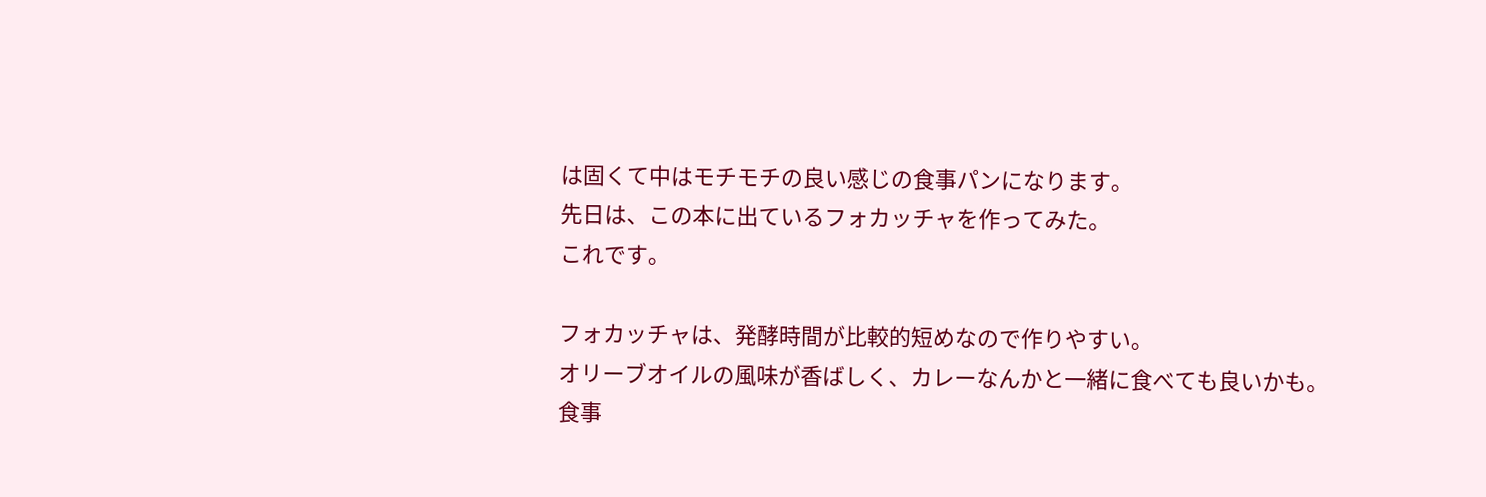は固くて中はモチモチの良い感じの食事パンになります。
先日は、この本に出ているフォカッチャを作ってみた。
これです。

フォカッチャは、発酵時間が比較的短めなので作りやすい。
オリーブオイルの風味が香ばしく、カレーなんかと一緒に食べても良いかも。
食事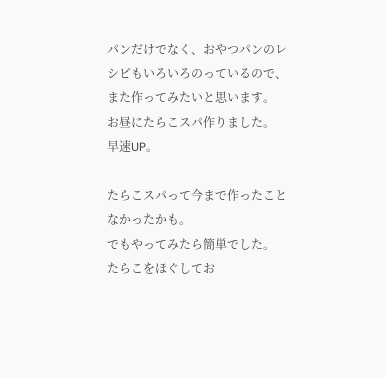パンだけでなく、おやつパンのレシピもいろいろのっているので、また作ってみたいと思います。
お昼にたらこスパ作りました。
早速UP。

たらこスパって今まで作ったことなかったかも。
でもやってみたら簡単でした。
たらこをほぐしてお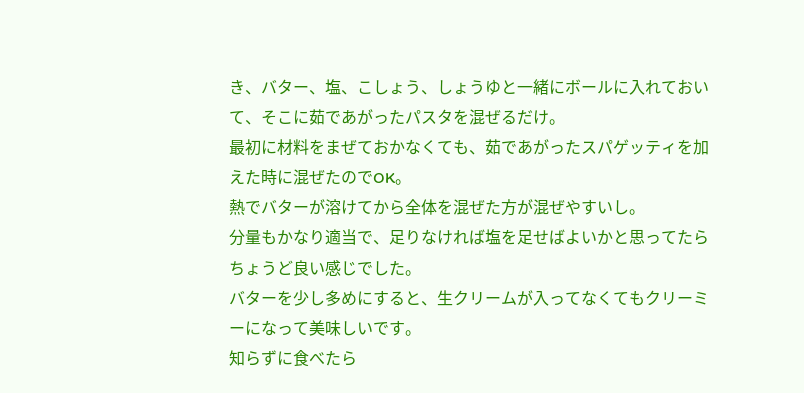き、バター、塩、こしょう、しょうゆと一緒にボールに入れておいて、そこに茹であがったパスタを混ぜるだけ。
最初に材料をまぜておかなくても、茹であがったスパゲッティを加えた時に混ぜたのでOK。
熱でバターが溶けてから全体を混ぜた方が混ぜやすいし。
分量もかなり適当で、足りなければ塩を足せばよいかと思ってたらちょうど良い感じでした。
バターを少し多めにすると、生クリームが入ってなくてもクリーミーになって美味しいです。
知らずに食べたら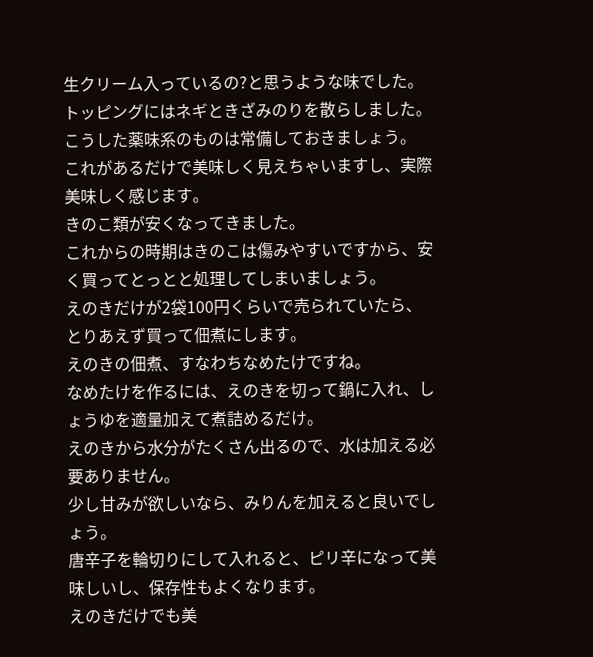生クリーム入っているの?と思うような味でした。
トッピングにはネギときざみのりを散らしました。
こうした薬味系のものは常備しておきましょう。
これがあるだけで美味しく見えちゃいますし、実際美味しく感じます。
きのこ類が安くなってきました。
これからの時期はきのこは傷みやすいですから、安く買ってとっとと処理してしまいましょう。
えのきだけが2袋100円くらいで売られていたら、とりあえず買って佃煮にします。
えのきの佃煮、すなわちなめたけですね。
なめたけを作るには、えのきを切って鍋に入れ、しょうゆを適量加えて煮詰めるだけ。
えのきから水分がたくさん出るので、水は加える必要ありません。
少し甘みが欲しいなら、みりんを加えると良いでしょう。
唐辛子を輪切りにして入れると、ピリ辛になって美味しいし、保存性もよくなります。
えのきだけでも美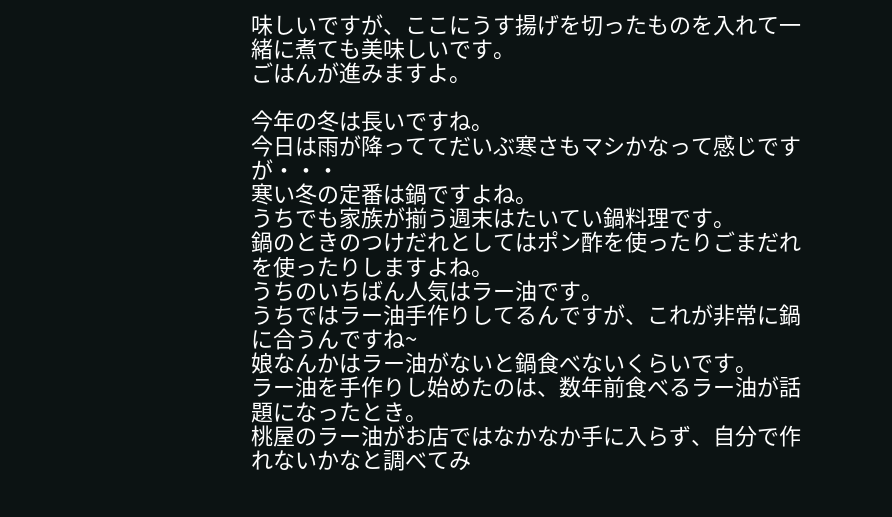味しいですが、ここにうす揚げを切ったものを入れて一緒に煮ても美味しいです。
ごはんが進みますよ。

今年の冬は長いですね。
今日は雨が降っててだいぶ寒さもマシかなって感じですが・・・
寒い冬の定番は鍋ですよね。
うちでも家族が揃う週末はたいてい鍋料理です。
鍋のときのつけだれとしてはポン酢を使ったりごまだれを使ったりしますよね。
うちのいちばん人気はラー油です。
うちではラー油手作りしてるんですが、これが非常に鍋に合うんですね~
娘なんかはラー油がないと鍋食べないくらいです。
ラー油を手作りし始めたのは、数年前食べるラー油が話題になったとき。
桃屋のラー油がお店ではなかなか手に入らず、自分で作れないかなと調べてみ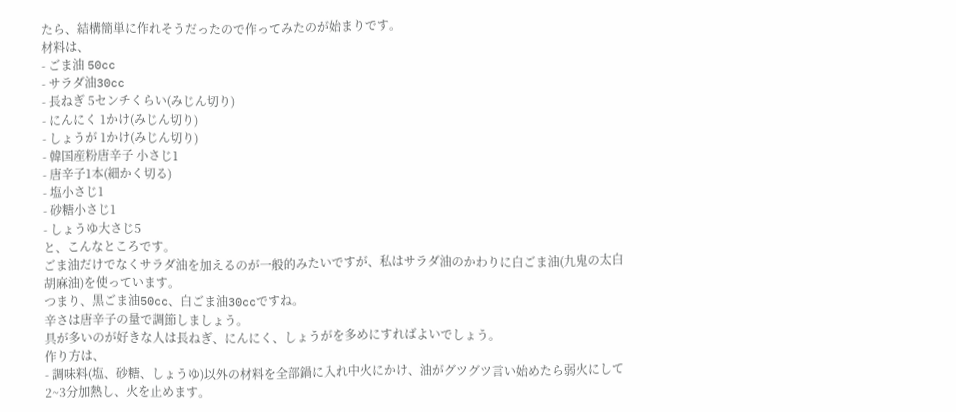たら、結構簡単に作れそうだったので作ってみたのが始まりです。
材料は、
- ごま油 50cc
- サラダ油30cc
- 長ねぎ 5センチくらい(みじん切り)
- にんにく 1かけ(みじん切り)
- しょうが 1かけ(みじん切り)
- 韓国産粉唐辛子 小さじ1
- 唐辛子1本(細かく切る)
- 塩小さじ1
- 砂糖小さじ1
- しょうゆ大さじ5
と、こんなところです。
ごま油だけでなくサラダ油を加えるのが一般的みたいですが、私はサラダ油のかわりに白ごま油(九鬼の太白胡麻油)を使っています。
つまり、黒ごま油50cc、白ごま油30ccですね。
辛さは唐辛子の量で調節しましょう。
具が多いのが好きな人は長ねぎ、にんにく、しょうがを多めにすればよいでしょう。
作り方は、
- 調味料(塩、砂糖、しょうゆ)以外の材料を全部鍋に入れ中火にかけ、油がグツグツ言い始めたら弱火にして2~3分加熱し、火を止めます。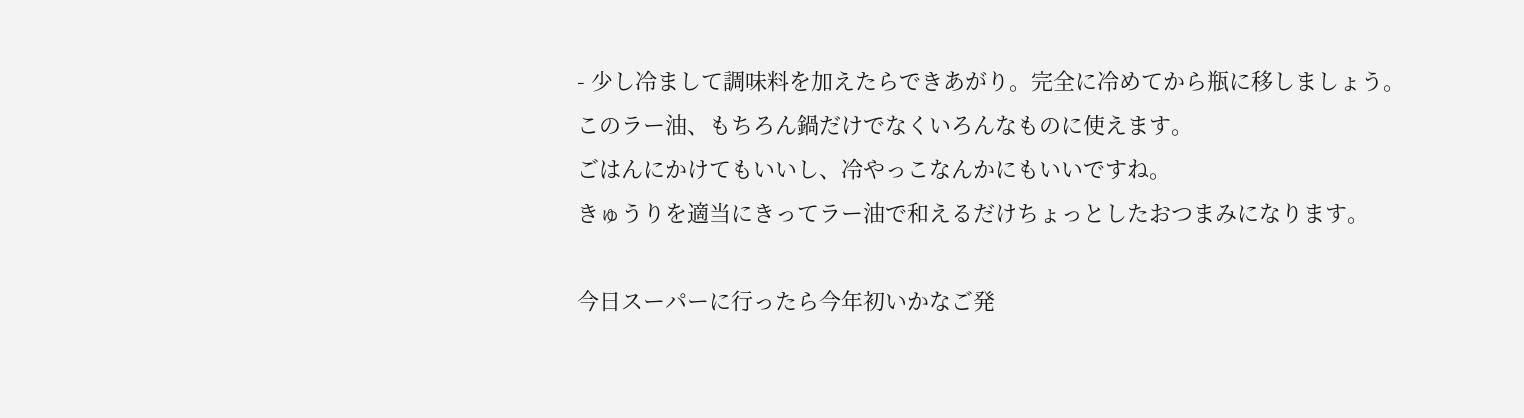- 少し冷まして調味料を加えたらできあがり。完全に冷めてから瓶に移しましょう。
このラー油、もちろん鍋だけでなくいろんなものに使えます。
ごはんにかけてもいいし、冷やっこなんかにもいいですね。
きゅうりを適当にきってラー油で和えるだけちょっとしたおつまみになります。

今日スーパーに行ったら今年初いかなご発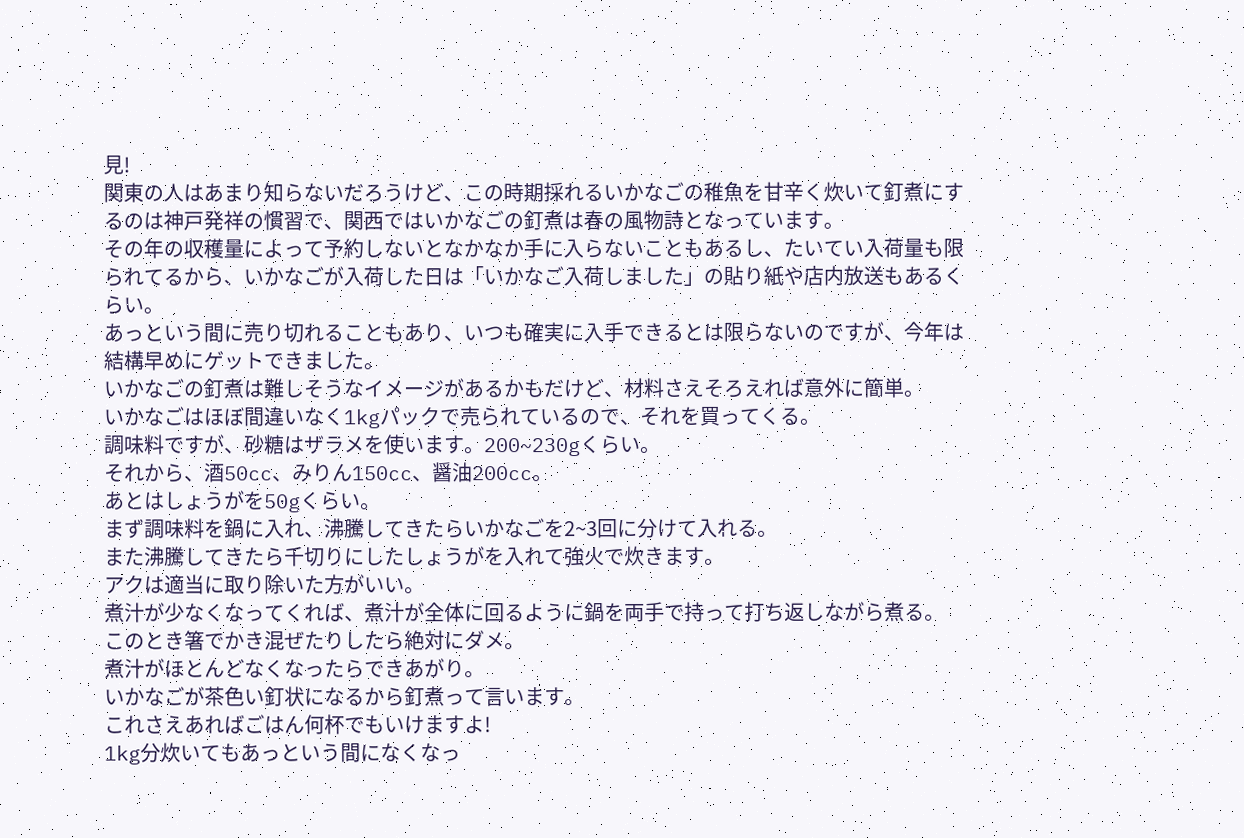見!
関東の人はあまり知らないだろうけど、この時期採れるいかなごの稚魚を甘辛く炊いて釘煮にするのは神戸発祥の慣習で、関西ではいかなごの釘煮は春の風物詩となっています。
その年の収穫量によって予約しないとなかなか手に入らないこともあるし、たいてい入荷量も限られてるから、いかなごが入荷した日は「いかなご入荷しました」の貼り紙や店内放送もあるくらい。
あっという間に売り切れることもあり、いつも確実に入手できるとは限らないのですが、今年は結構早めにゲットできました。
いかなごの釘煮は難しそうなイメージがあるかもだけど、材料さえそろえれば意外に簡単。
いかなごはほぼ間違いなく1kgパックで売られているので、それを買ってくる。
調味料ですが、砂糖はザラメを使います。200~230gくらい。
それから、酒50cc、みりん150cc、醤油200cc。
あとはしょうがを50gくらい。
まず調味料を鍋に入れ、沸騰してきたらいかなごを2~3回に分けて入れる。
また沸騰してきたら千切りにしたしょうがを入れて強火で炊きます。
アクは適当に取り除いた方がいい。
煮汁が少なくなってくれば、煮汁が全体に回るように鍋を両手で持って打ち返しながら煮る。
このとき箸でかき混ぜたりしたら絶対にダメ。
煮汁がほとんどなくなったらできあがり。
いかなごが茶色い釘状になるから釘煮って言います。
これさえあればごはん何杯でもいけますよ!
1kg分炊いてもあっという間になくなっ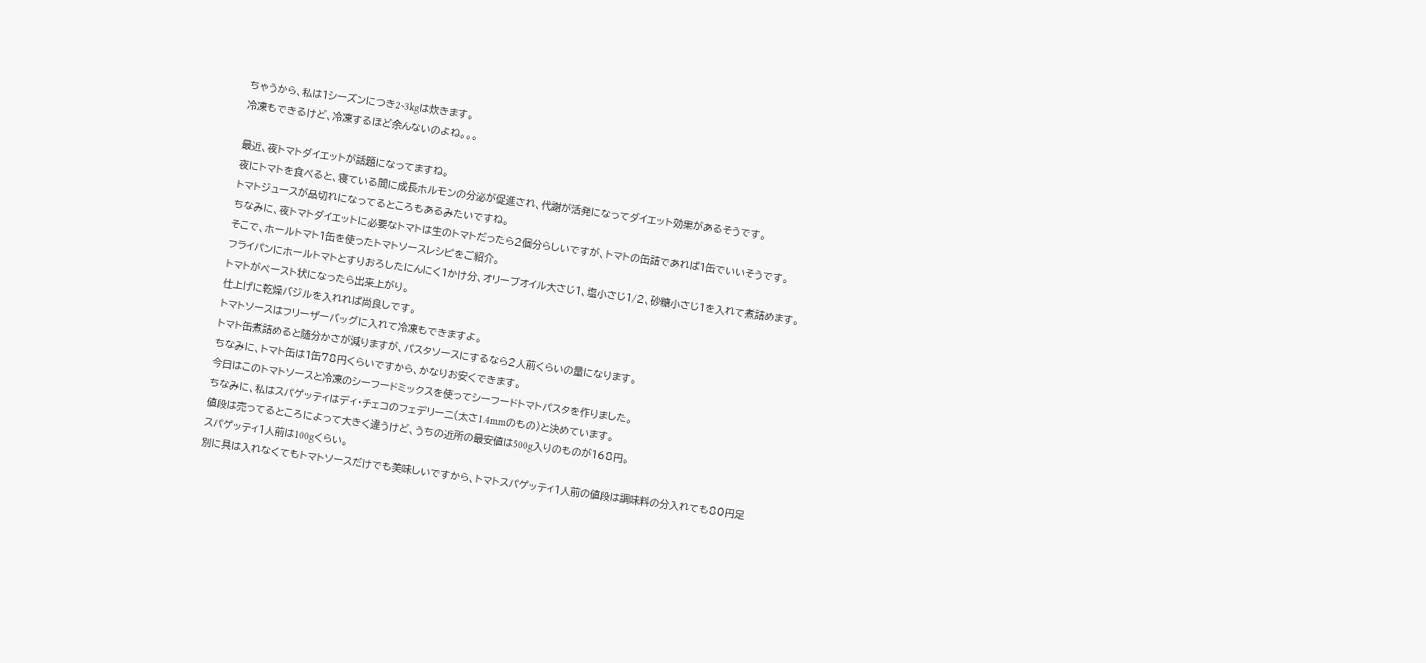ちゃうから、私は1シーズンにつき2~3kgは炊きます。
冷凍もできるけど、冷凍するほど余んないのよね。。。

最近、夜トマトダイエットが話題になってますね。
夜にトマトを食べると、寝ている間に成長ホルモンの分泌が促進され、代謝が活発になってダイエット効果があるそうです。
トマトジュースが品切れになってるところもあるみたいですね。
ちなみに、夜トマトダイエットに必要なトマトは生のトマトだったら2個分らしいですが、トマトの缶詰であれば1缶でいいそうです。
そこで、ホールトマト1缶を使ったトマトソースレシピをご紹介。
フライパンにホールトマトとすりおろしたにんにく1かけ分、オリーブオイル大さじ1、塩小さじ1/2、砂糖小さじ1を入れて煮詰めます。
トマトがペースト状になったら出来上がり。
仕上げに乾燥バジルを入れれば尚良しです。
トマトソースはフリーザーバッグに入れて冷凍もできますよ。
トマト缶煮詰めると随分かさが減りますが、パスタソースにするなら2人前くらいの量になります。
ちなみに、トマト缶は1缶78円くらいですから、かなりお安くできます。
今日はこのトマトソースと冷凍のシーフードミックスを使ってシーフードトマトパスタを作りました。
ちなみに、私はスパゲッティはディ・チェコのフェデリーニ(太さ1.4mmのもの)と決めています。
値段は売ってるところによって大きく違うけど、うちの近所の最安値は500g入りのものが168円。
スパゲッティ1人前は100gくらい。
別に具は入れなくてもトマトソースだけでも美味しいですから、トマトスパゲッティ1人前の値段は調味料の分入れても80円足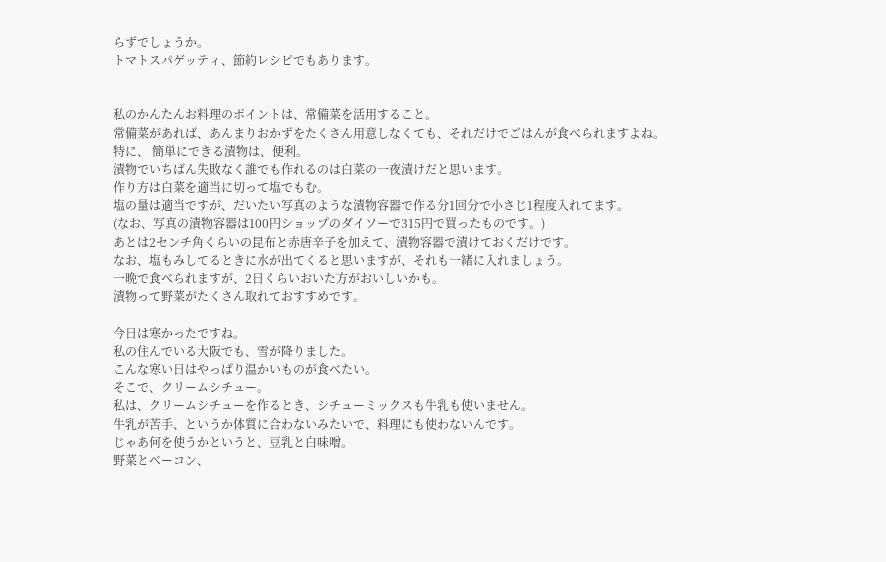らずでしょうか。
トマトスパゲッティ、節約レシピでもあります。


私のかんたんお料理のポイントは、常備菜を活用すること。
常備菜があれば、あんまりおかずをたくさん用意しなくても、それだけでごはんが食べられますよね。
特に、 簡単にできる漬物は、便利。
漬物でいちばん失敗なく誰でも作れるのは白菜の一夜漬けだと思います。
作り方は白菜を適当に切って塩でもむ。
塩の量は適当ですが、だいたい写真のような漬物容器で作る分1回分で小さじ1程度入れてます。
(なお、写真の漬物容器は100円ショップのダイソーで315円で買ったものです。)
あとは2センチ角くらいの昆布と赤唐辛子を加えて、漬物容器で漬けておくだけです。
なお、塩もみしてるときに水が出てくると思いますが、それも一緒に入れましょう。
一晩で食べられますが、2日くらいおいた方がおいしいかも。
漬物って野菜がたくさん取れておすすめです。

今日は寒かったですね。
私の住んでいる大阪でも、雪が降りました。
こんな寒い日はやっぱり温かいものが食べたい。
そこで、クリームシチュー。
私は、クリームシチューを作るとき、シチューミックスも牛乳も使いません。
牛乳が苦手、というか体質に合わないみたいで、料理にも使わないんです。
じゃあ何を使うかというと、豆乳と白味噌。
野菜とベーコン、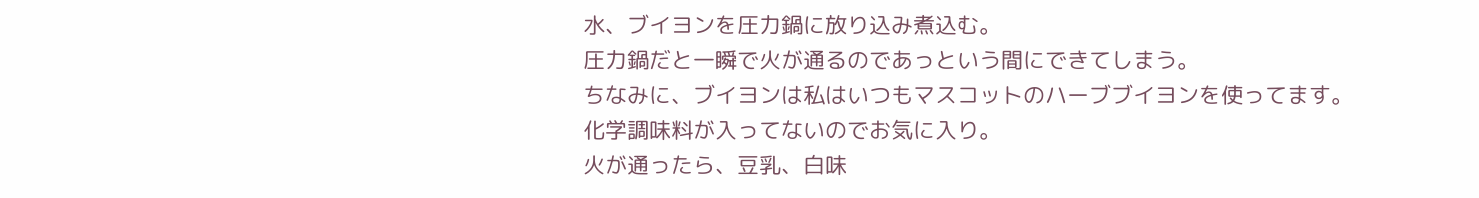水、ブイヨンを圧力鍋に放り込み煮込む。
圧力鍋だと一瞬で火が通るのであっという間にできてしまう。
ちなみに、ブイヨンは私はいつもマスコットのハーブブイヨンを使ってます。
化学調味料が入ってないのでお気に入り。
火が通ったら、豆乳、白味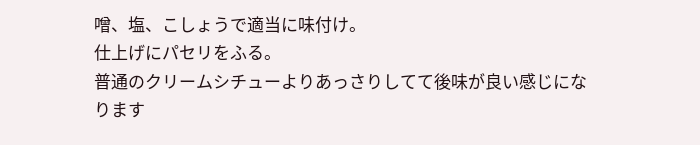噌、塩、こしょうで適当に味付け。
仕上げにパセリをふる。
普通のクリームシチューよりあっさりしてて後味が良い感じになります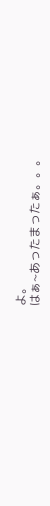よ。
はぁ~あったまったぁ。。。